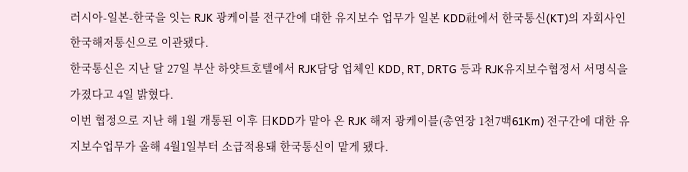러시아-일본-한국을 잇는 RJK 광케이블 전구간에 대한 유지보수 업무가 일본 KDD社에서 한국통신(KT)의 자회사인 한국해저통신으로 이관됐다.
한국통신은 지난 달 27일 부산 하얏트호텔에서 RJK담당 업체인 KDD, RT, DRTG 등과 RJK유지보수협정서 서명식을 가졌다고 4일 밝혔다.
이번 협정으로 지난 해 1월 개통된 이후 日KDD가 맡아 온 RJK 해저 광케이블(총연장 1천7백61Km) 전구간에 대한 유지보수업무가 올해 4월1일부터 소급적용돼 한국통신이 맡게 됐다.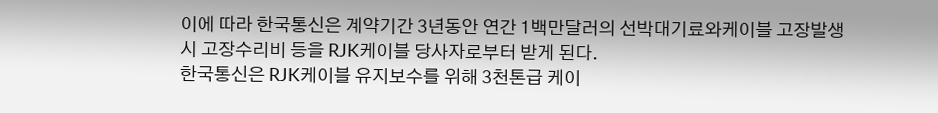이에 따라 한국통신은 계약기간 3년동안 연간 1백만달러의 선박대기료와케이블 고장발생시 고장수리비 등을 RJK케이블 당사자로부터 받게 된다.
한국통신은 RJK케이블 유지보수를 위해 3천톤급 케이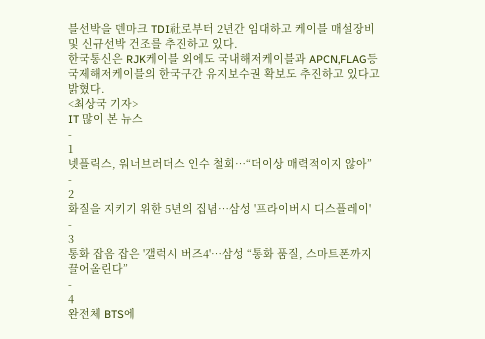블선박을 덴마크 TDI社로부터 2년간 임대하고 케이블 매설장비 및 신규선박 건조를 추진하고 있다.
한국통신은 RJK케이블 외에도 국내해저케이블과 APCN,FLAG등 국제해저케이블의 한국구간 유지보수권 확보도 추진하고 있다고 밝혔다.
<최상국 기자>
IT 많이 본 뉴스
-
1
넷플릭스, 워너브러더스 인수 철회…“더이상 매력적이지 않아”
-
2
화질을 지키기 위한 5년의 집념…삼성 '프라이버시 디스플레이'
-
3
통화 잡음 잡은 '갤럭시 버즈4'…삼성 “통화 품질, 스마트폰까지 끌어올린다”
-
4
완전체 BTS에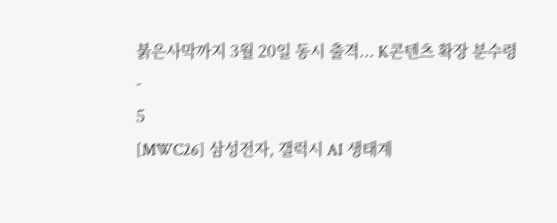붉은사막까지 3월 20일 동시 출격... K콘텐츠 확장 분수령
-
5
[MWC26] 삼성전자, 갤럭시 AI 생태계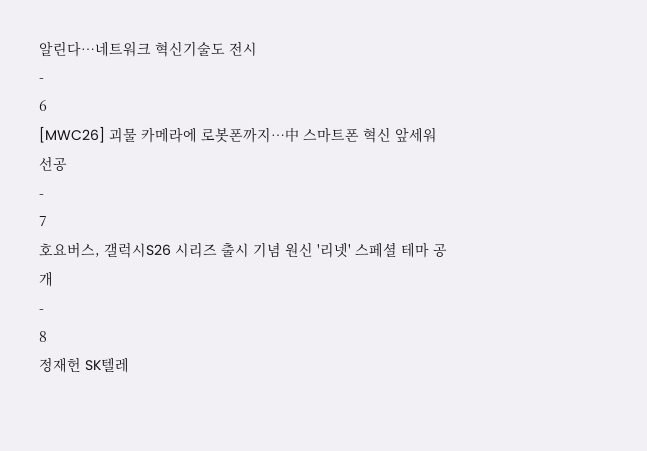알린다…네트워크 혁신기술도 전시
-
6
[MWC26] 괴물 카메라에 로봇폰까지…中 스마트폰 혁신 앞세워 선공
-
7
호요버스, 갤럭시S26 시리즈 출시 기념 원신 '리넷' 스페셜 테마 공개
-
8
정재헌 SK텔레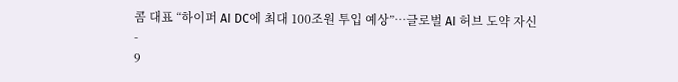콤 대표 “하이퍼 AI DC에 최대 100조원 투입 예상”…글로벌 AI 허브 도약 자신
-
9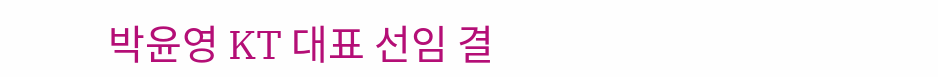박윤영 KT 대표 선임 결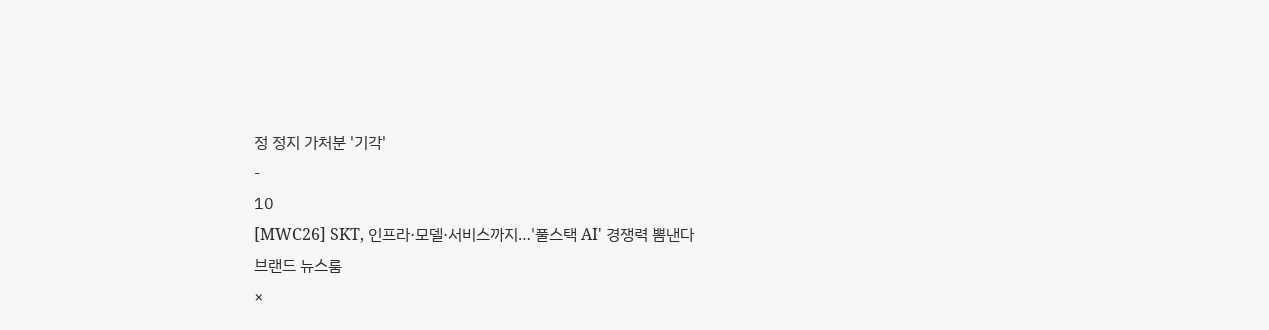정 정지 가처분 '기각'
-
10
[MWC26] SKT, 인프라·모델·서비스까지…'풀스택 AI' 경쟁력 뽐낸다
브랜드 뉴스룸
×